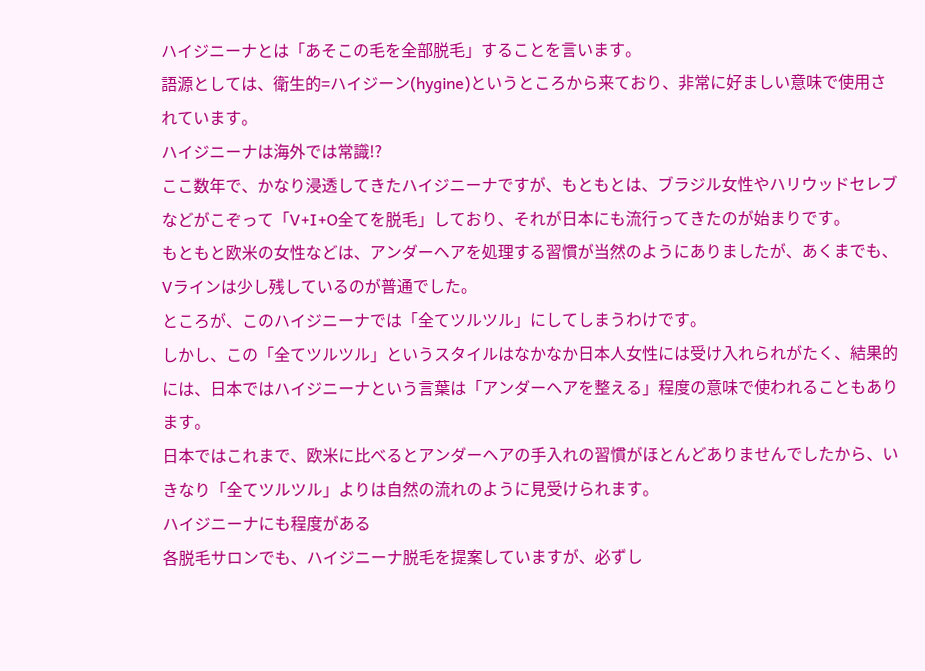ハイジニーナとは「あそこの毛を全部脱毛」することを言います。
語源としては、衛生的=ハイジーン(hygine)というところから来ており、非常に好ましい意味で使用されています。
ハイジニーナは海外では常識!?
ここ数年で、かなり浸透してきたハイジニーナですが、もともとは、ブラジル女性やハリウッドセレブなどがこぞって「V+I+O全てを脱毛」しており、それが日本にも流行ってきたのが始まりです。
もともと欧米の女性などは、アンダーヘアを処理する習慣が当然のようにありましたが、あくまでも、Vラインは少し残しているのが普通でした。
ところが、このハイジニーナでは「全てツルツル」にしてしまうわけです。
しかし、この「全てツルツル」というスタイルはなかなか日本人女性には受け入れられがたく、結果的には、日本ではハイジニーナという言葉は「アンダーヘアを整える」程度の意味で使われることもあります。
日本ではこれまで、欧米に比べるとアンダーヘアの手入れの習慣がほとんどありませんでしたから、いきなり「全てツルツル」よりは自然の流れのように見受けられます。
ハイジニーナにも程度がある
各脱毛サロンでも、ハイジニーナ脱毛を提案していますが、必ずし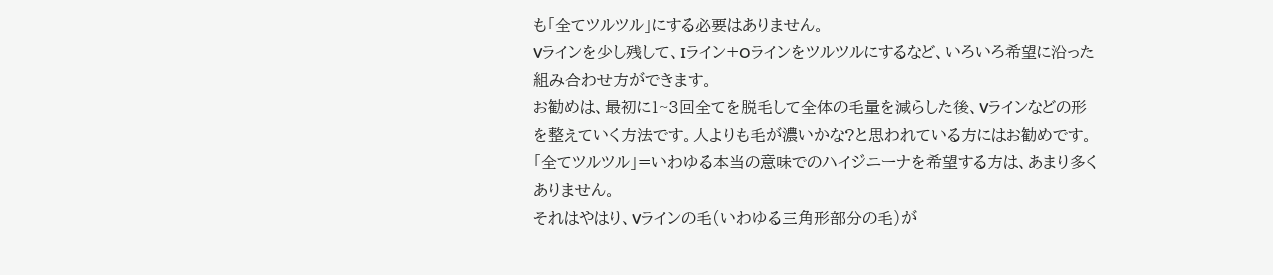も「全てツルツル」にする必要はありません。
Vラインを少し残して、Iライン+Oラインをツルツルにするなど、いろいろ希望に沿った組み合わせ方ができます。
お勧めは、最初に1~3回全てを脱毛して全体の毛量を減らした後、Vラインなどの形を整えていく方法です。人よりも毛が濃いかな?と思われている方にはお勧めです。
「全てツルツル」=いわゆる本当の意味でのハイジニーナを希望する方は、あまり多くありません。
それはやはり、Vラインの毛(いわゆる三角形部分の毛)が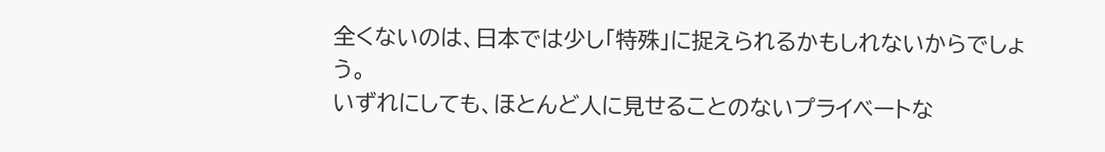全くないのは、日本では少し「特殊」に捉えられるかもしれないからでしょう。
いずれにしても、ほとんど人に見せることのないプライベートな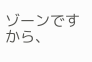ゾーンですから、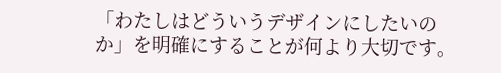「わたしはどういうデザインにしたいのか」を明確にすることが何より大切です。